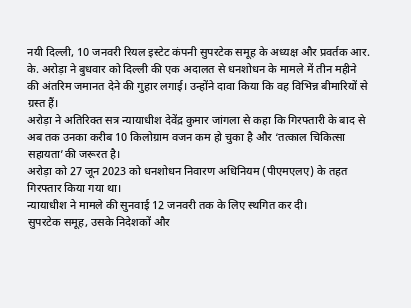नयी दिल्ली, 10 जनवरी रियल इस्टेट कंपनी सुपरटेक समूह के अध्यक्ष और प्रवर्तक आर. के. अरोड़ा ने बुधवार को दिल्ली की एक अदालत से धनशोधन के मामले में तीन महीने की अंतरिम जमानत देने की गुहार लगाई। उन्होंने दावा किया कि वह विभिन्न बीमारियों से ग्रस्त हैं।
अरोड़ा ने अतिरिक्त सत्र न्यायाधीश देवेंद्र कुमार जांगला से कहा कि गिरफ्तारी के बाद से अब तक उनका करीब 10 किलोग्राम वजन कम हो चुका है और ‘तत्काल चिकित्सा सहायता’की जरूरत है।
अरोड़ा को 27 जून 2023 को धनशोधन निवारण अधिनियम (पीएमएलए) के तहत गिरफ्तार किया गया था।
न्यायाधीश ने मामले की सुनवाई 12 जनवरी तक के लिए स्थगित कर दी।
सुपरटेक समूह, उसके निदेशकों और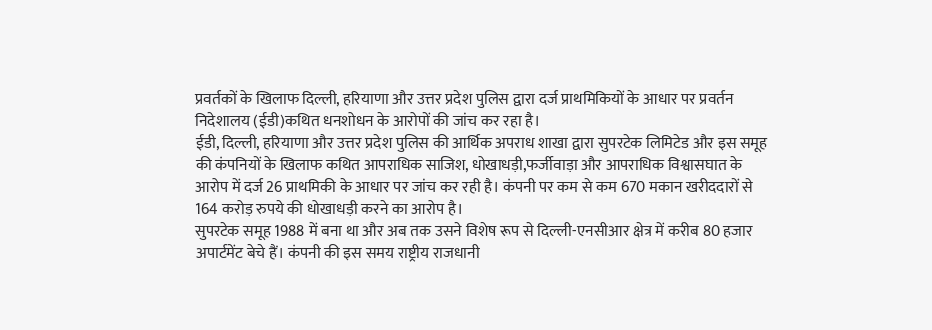प्रवर्तकों के खिलाफ दिल्ली, हरियाणा और उत्तर प्रदेश पुलिस द्वारा दर्ज प्राथमिकियों के आधार पर प्रवर्तन निदेशालय (ईडी)कथित धनशोधन के आरोपों की जांच कर रहा है।
ईडी, दिल्ली, हरियाणा और उत्तर प्रदेश पुलिस की आर्थिक अपराध शाखा द्वारा सुपरटेक लिमिटेड और इस समूह की कंपनियों के खिलाफ कथित आपराधिक साजिश, धोखाधड़ी,फर्जीवाड़ा और आपराधिक विश्वासघात के आरोप में दर्ज 26 प्राथमिकी के आधार पर जांच कर रही है। कंपनी पर कम से कम 670 मकान खरीददारों से 164 करोड़ रुपये की धोखाधड़ी करने का आरोप है।
सुपरटेक समूह 1988 में बना था और अब तक उसने विशेष रूप से दिल्ली-एनसीआर क्षेत्र में करीब 80 हजार अपार्टमेंट बेचे हैं। कंपनी की इस समय राष्ट्रीय राजधानी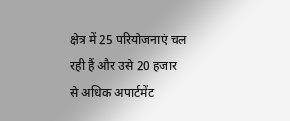क्षेत्र में 25 परियोजनाएं चल रही हैं और उसे 20 हजार से अधिक अपार्टमेंट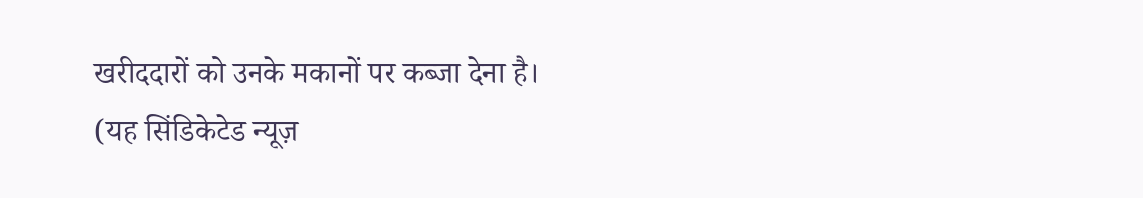खरीददारों को उनके मकानों पर कब्जा देना है।
(यह सिंडिकेटेड न्यूज़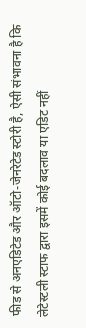फीड से अनएडिटेड और ऑटो-जेनरेटेड स्टोरी है, ऐसी संभावना है कि लेटेस्टली स्टाफ द्वारा इसमें कोई बदलाव या एडिट नहीं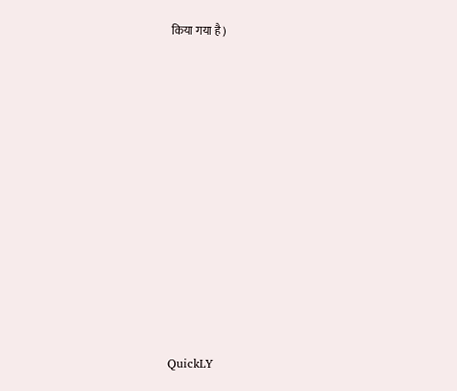किया गया है)











QuickLY